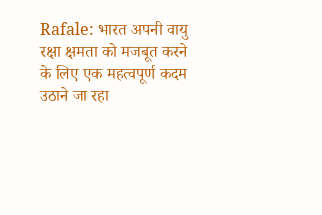Rafale: भारत अपनी वायु रक्षा क्षमता को मजबूत करने के लिए एक महत्वपूर्ण कदम उठाने जा रहा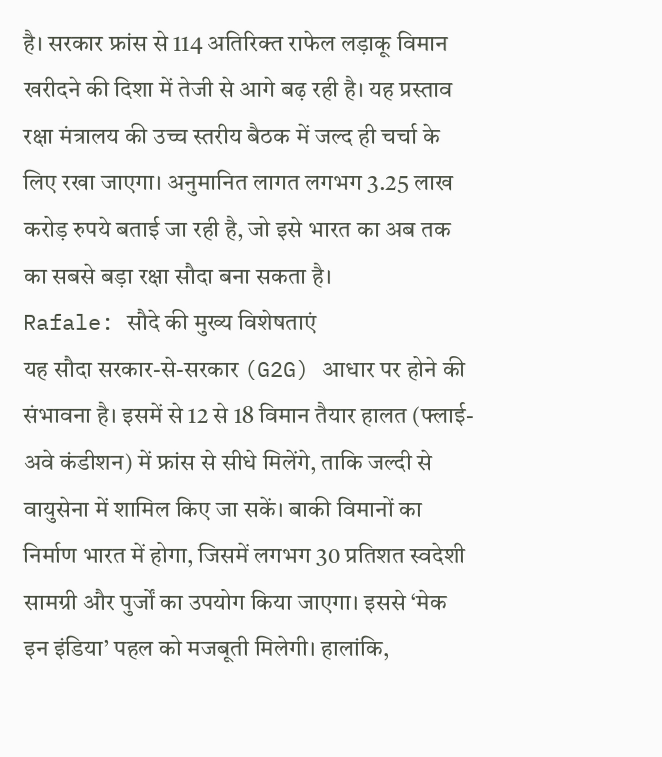है। सरकार फ्रांस से 114 अतिरिक्त राफेल लड़ाकू विमान खरीदने की दिशा में तेजी से आगे बढ़ रही है। यह प्रस्ताव रक्षा मंत्रालय की उच्च स्तरीय बैठक में जल्द ही चर्चा के लिए रखा जाएगा। अनुमानित लागत लगभग 3.25 लाख करोड़ रुपये बताई जा रही है, जो इसे भारत का अब तक का सबसे बड़ा रक्षा सौदा बना सकता है।
Rafale: सौदे की मुख्य विशेषताएं
यह सौदा सरकार-से-सरकार (G2G) आधार पर होने की संभावना है। इसमें से 12 से 18 विमान तैयार हालत (फ्लाई-अवे कंडीशन) में फ्रांस से सीधे मिलेंगे, ताकि जल्दी से वायुसेना में शामिल किए जा सकें। बाकी विमानों का निर्माण भारत में होगा, जिसमें लगभग 30 प्रतिशत स्वदेशी सामग्री और पुर्जों का उपयोग किया जाएगा। इससे ‘मेक इन इंडिया’ पहल को मजबूती मिलेगी। हालांकि,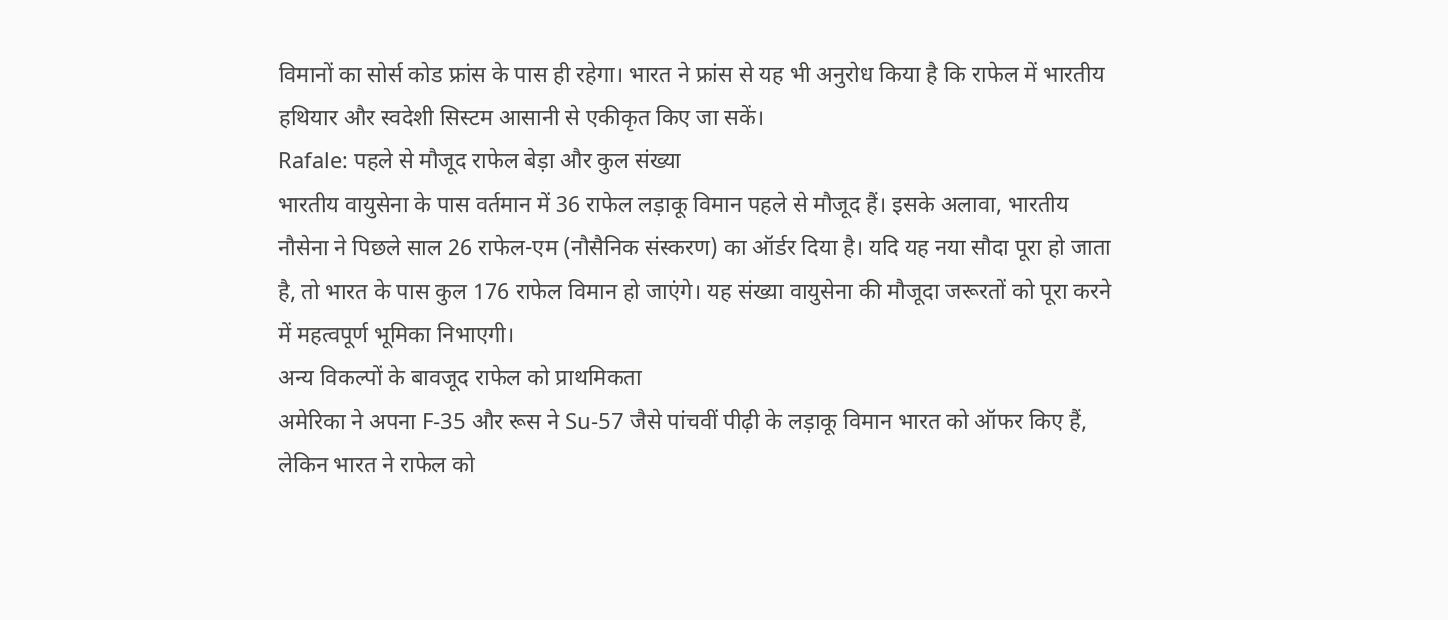विमानों का सोर्स कोड फ्रांस के पास ही रहेगा। भारत ने फ्रांस से यह भी अनुरोध किया है कि राफेल में भारतीय हथियार और स्वदेशी सिस्टम आसानी से एकीकृत किए जा सकें।
Rafale: पहले से मौजूद राफेल बेड़ा और कुल संख्या
भारतीय वायुसेना के पास वर्तमान में 36 राफेल लड़ाकू विमान पहले से मौजूद हैं। इसके अलावा, भारतीय नौसेना ने पिछले साल 26 राफेल-एम (नौसैनिक संस्करण) का ऑर्डर दिया है। यदि यह नया सौदा पूरा हो जाता है, तो भारत के पास कुल 176 राफेल विमान हो जाएंगे। यह संख्या वायुसेना की मौजूदा जरूरतों को पूरा करने में महत्वपूर्ण भूमिका निभाएगी।
अन्य विकल्पों के बावजूद राफेल को प्राथमिकता
अमेरिका ने अपना F-35 और रूस ने Su-57 जैसे पांचवीं पीढ़ी के लड़ाकू विमान भारत को ऑफर किए हैं, लेकिन भारत ने राफेल को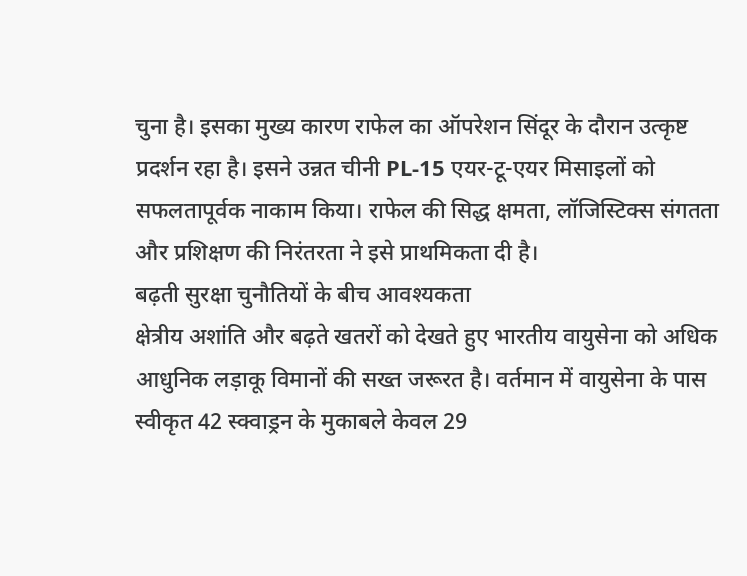चुना है। इसका मुख्य कारण राफेल का ऑपरेशन सिंदूर के दौरान उत्कृष्ट प्रदर्शन रहा है। इसने उन्नत चीनी PL-15 एयर-टू-एयर मिसाइलों को सफलतापूर्वक नाकाम किया। राफेल की सिद्ध क्षमता, लॉजिस्टिक्स संगतता और प्रशिक्षण की निरंतरता ने इसे प्राथमिकता दी है।
बढ़ती सुरक्षा चुनौतियों के बीच आवश्यकता
क्षेत्रीय अशांति और बढ़ते खतरों को देखते हुए भारतीय वायुसेना को अधिक आधुनिक लड़ाकू विमानों की सख्त जरूरत है। वर्तमान में वायुसेना के पास स्वीकृत 42 स्क्वाड्रन के मुकाबले केवल 29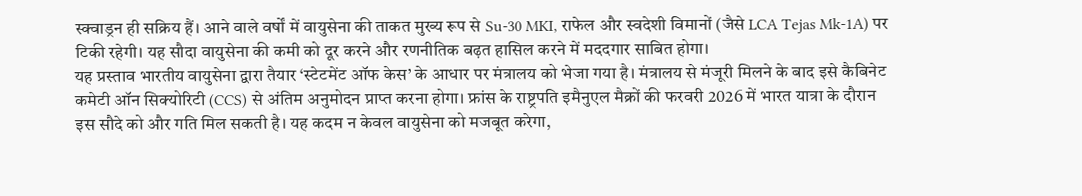स्क्वाड्रन ही सक्रिय हैं। आने वाले वर्षों में वायुसेना की ताकत मुख्य रूप से Su-30 MKI, राफेल और स्वदेशी विमानों (जैसे LCA Tejas Mk-1A) पर टिकी रहेगी। यह सौदा वायुसेना की कमी को दूर करने और रणनीतिक बढ़त हासिल करने में मददगार साबित होगा।
यह प्रस्ताव भारतीय वायुसेना द्वारा तैयार ‘स्टेटमेंट ऑफ केस’ के आधार पर मंत्रालय को भेजा गया है। मंत्रालय से मंजूरी मिलने के बाद इसे कैबिनेट कमेटी ऑन सिक्योरिटी (CCS) से अंतिम अनुमोदन प्राप्त करना होगा। फ्रांस के राष्ट्रपति इमैनुएल मैक्रों की फरवरी 2026 में भारत यात्रा के दौरान इस सौदे को और गति मिल सकती है। यह कदम न केवल वायुसेना को मजबूत करेगा,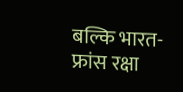बल्कि भारत-फ्रांस रक्षा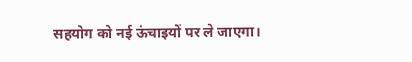सहयोग को नई ऊंचाइयों पर ले जाएगा।